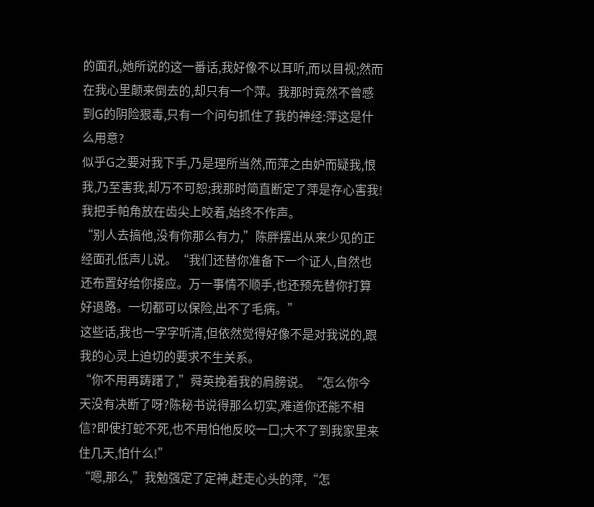的面孔,她所说的这一番话,我好像不以耳听,而以目视;然而在我心里颠来倒去的,却只有一个萍。我那时竟然不曾感到G的阴险狠毒,只有一个问句抓住了我的神经:萍这是什么用意?
似乎G之要对我下手,乃是理所当然,而萍之由妒而疑我,恨我,乃至害我,却万不可恕;我那时简直断定了萍是存心害我!
我把手帕角放在齿尖上咬着,始终不作声。
“别人去搞他,没有你那么有力,”陈胖摆出从来少见的正经面孔低声儿说。“我们还替你准备下一个证人,自然也还布置好给你接应。万一事情不顺手,也还预先替你打算好退路。一切都可以保险,出不了毛病。”
这些话,我也一字字听清,但依然觉得好像不是对我说的,跟我的心灵上迫切的要求不生关系。
“你不用再踌躇了,”舜英挽着我的肩膀说。“怎么你今天没有决断了呀?陈秘书说得那么切实,难道你还能不相信?即使打蛇不死,也不用怕他反咬一口;大不了到我家里来住几天,怕什么!”
“嗯,那么,”我勉强定了定神,赶走心头的萍,“怎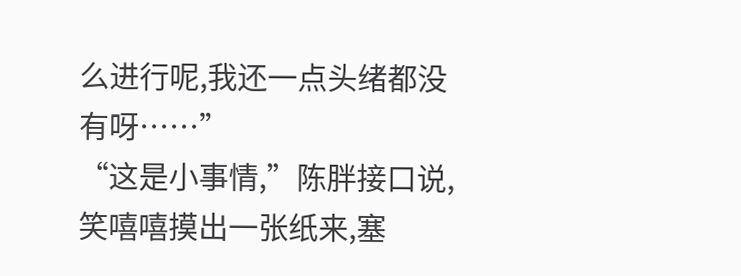么进行呢,我还一点头绪都没有呀……”
“这是小事情,”陈胖接口说,笑嘻嘻摸出一张纸来,塞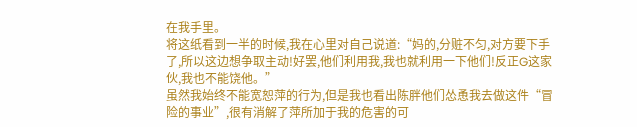在我手里。
将这纸看到一半的时候,我在心里对自己说道:“妈的,分赃不匀,对方要下手了,所以这边想争取主动!好罢,他们利用我,我也就利用一下他们!反正G这家伙,我也不能饶他。”
虽然我始终不能宽恕萍的行为,但是我也看出陈胖他们怂恿我去做这件“冒险的事业”,很有消解了萍所加于我的危害的可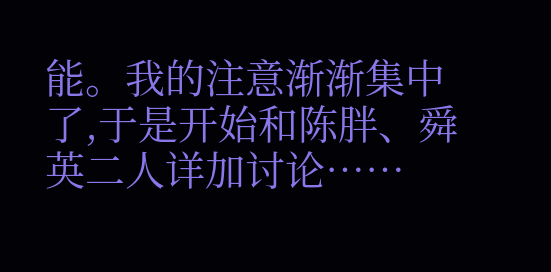能。我的注意渐渐集中了,于是开始和陈胖、舜英二人详加讨论……